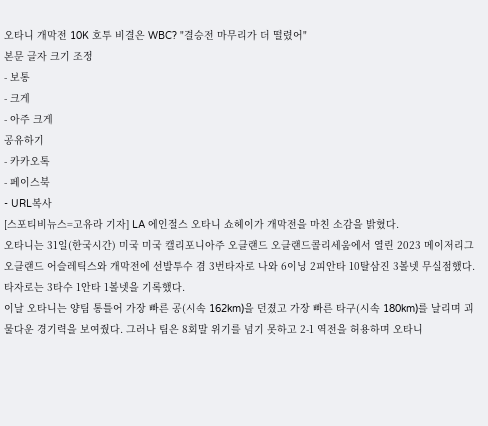오타니 개막전 10K 호투 비결은 WBC? "결승전 마무리가 더 떨렸어"
본문 글자 크기 조정
- 보통
- 크게
- 아주 크게
공유하기
- 카카오톡
- 페이스북
- URL복사
[스포티비뉴스=고유라 기자] LA 에인절스 오타니 쇼헤이가 개막전을 마친 소감을 밝혔다.
오타니는 31일(한국시간) 미국 미국 캘리포니아주 오클랜드 오클랜드콜리세움에서 열린 2023 메이저리그 오클랜드 어슬레틱스와 개막전에 선발투수 겸 3번타자로 나와 6이닝 2피안타 10탈삼진 3볼넷 무실점했다. 타자로는 3타수 1안타 1볼넷을 기록했다.
이날 오타니는 양팀 통틀어 가장 빠른 공(시속 162km)을 던졌고 가장 빠른 타구(시속 180km)를 날리며 괴물다운 경기력을 보여줬다. 그러나 팀은 8회말 위기를 넘기 못하고 2-1 역전을 허용하며 오타니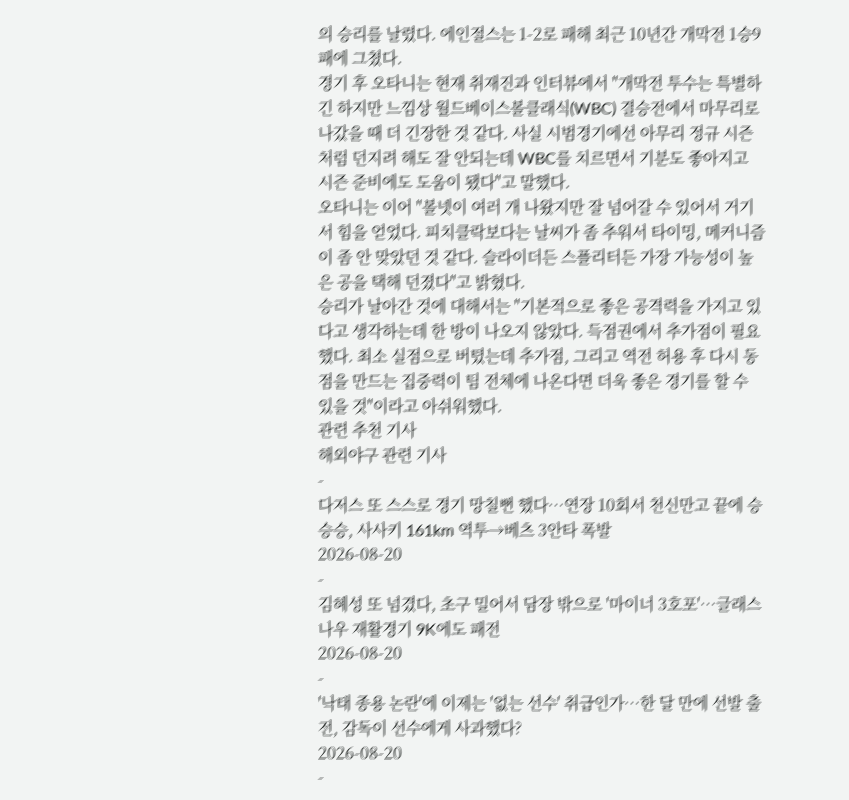의 승리를 날렸다. 에인절스는 1-2로 패해 최근 10년간 개막전 1승9패에 그쳤다.
경기 후 오타니는 현재 취재진과 인터뷰에서 "개막전 투수는 특별하긴 하지만 느낌상 월드베이스볼클래식(WBC) 결승전에서 마무리로 나갔을 때 더 긴장한 것 같다. 사실 시범경기에선 아무리 정규 시즌처럼 던지려 해도 잘 안되는데 WBC를 치르면서 기분도 좋아지고 시즌 준비에도 도움이 됐다"고 말했다.
오타니는 이어 "볼넷이 여러 개 나왔지만 잘 넘어갈 수 있어서 거기서 힘을 얻었다. 피치클락보다는 날씨가 좀 추워서 타이밍, 메커니즘이 좀 안 맞았던 것 같다. 슬라이더든 스플리터든 가장 가능성이 높은 공을 택해 던졌다"고 밝혔다.
승리가 날아간 것에 대해서는 "기본적으로 좋은 공격력을 가지고 있다고 생각하는데 한 방이 나오지 않았다. 득점권에서 추가점이 필요했다. 최소 실점으로 버텼는데 추가점, 그리고 역전 허용 후 다시 동점을 만드는 집중력이 팀 전체에 나온다면 더욱 좋은 경기를 할 수 있을 것"이라고 아쉬워했다.
관련 추천 기사
해외야구 관련 기사
-
다저스 또 스스로 경기 망칠뻔 했다…연장 10회서 천신만고 끝에 승승승, 사사키 161km 역투→베츠 3안타 폭발
2026-08-20
-
김혜성 또 넘겼다, 초구 밀어서 담장 밖으로 '마이너 3호포'…글래스나우 재활경기 9K에도 패전
2026-08-20
-
'낙태 종용 논란'에 이제는 '없는 선수' 취급인가…한 달 만에 선발 출전, 감독이 선수에게 사과했다?
2026-08-20
-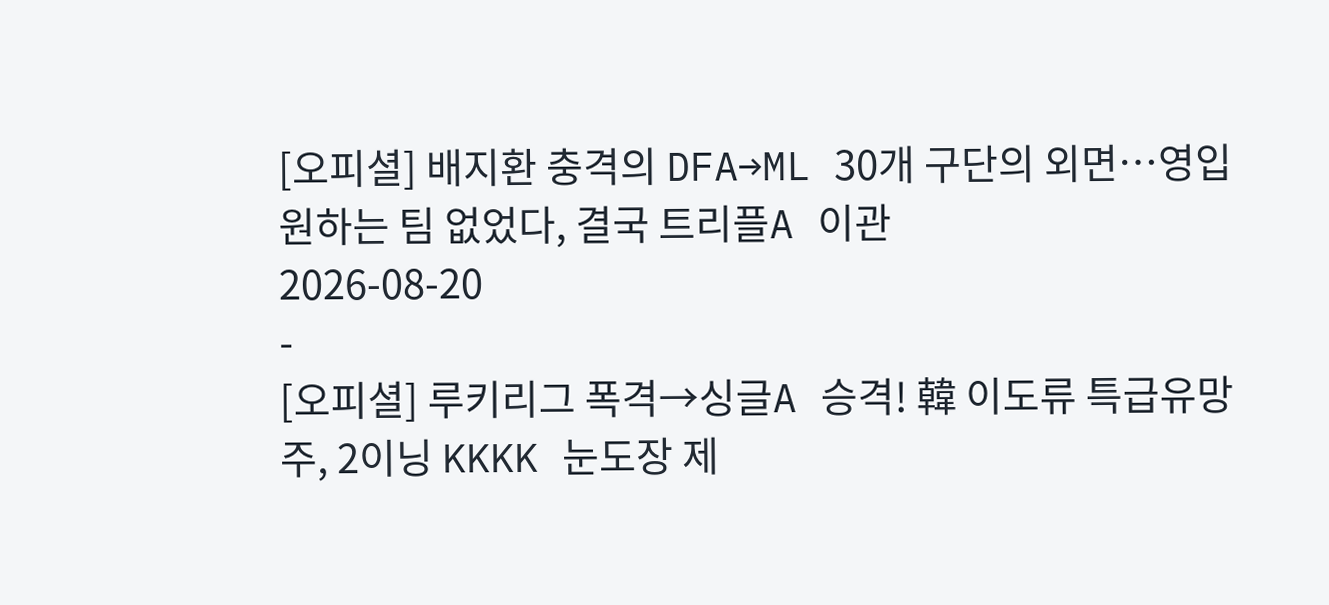[오피셜] 배지환 충격의 DFA→ML 30개 구단의 외면…영입 원하는 팀 없었다, 결국 트리플A 이관
2026-08-20
-
[오피셜] 루키리그 폭격→싱글A 승격! 韓 이도류 특급유망주, 2이닝 KKKK 눈도장 제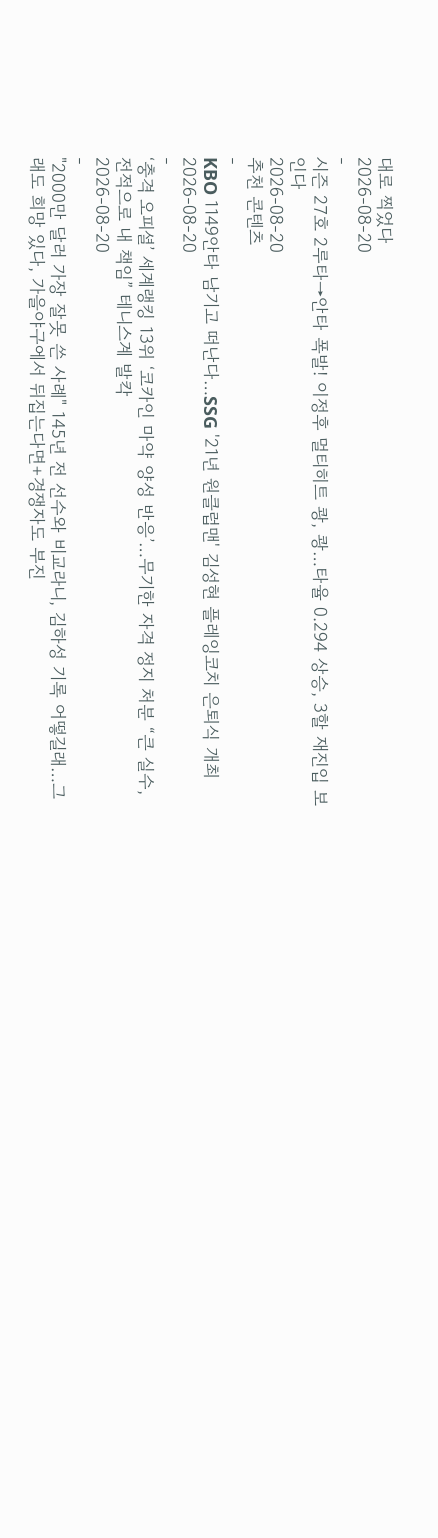대로 찍었다
2026-08-20
-
시즌 27호 2루타→안타 폭발! 이정후 멀티히트 쾅, 쾅…타율 0.294 상승, 3할 재진입 보인다
2026-08-20
추천 콘텐츠
-
KBO 1149안타 남기고 떠난다…SSG '21년 원클럽맨' 김성현 플레잉코치 은퇴식 개최
2026-08-20
-
‘충격 오피셜’ 세계랭킹 13위 ‘코카인 마약 양성 반응’…무기한 자격 정지 처분 “큰 실수, 전적으로 내 책임” 테니스계 발칵
2026-08-20
-
"2000만 달러 가장 잘못 쓴 사례" 145년 전 선수와 비교라니, 김하성 기록 어떻길래…그래도 희망 있다, 가을야구에서 뒤집는다면+경쟁자도 부진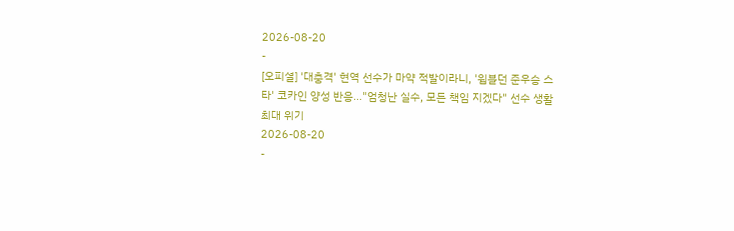2026-08-20
-
[오피셜] '대충격' 현역 선수가 마약 적발이라니, '윔블던 준우승 스타' 코카인 양성 반응…"엄청난 실수, 모든 책임 지겠다" 선수 생활 최대 위기
2026-08-20
-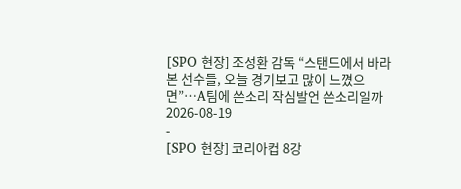[SPO 현장] 조성환 감독 “스탠드에서 바라본 선수들, 오늘 경기보고 많이 느꼈으면”…A팀에 쓴소리 작심발언 쓴소리일까
2026-08-19
-
[SPO 현장] 코리아컵 8강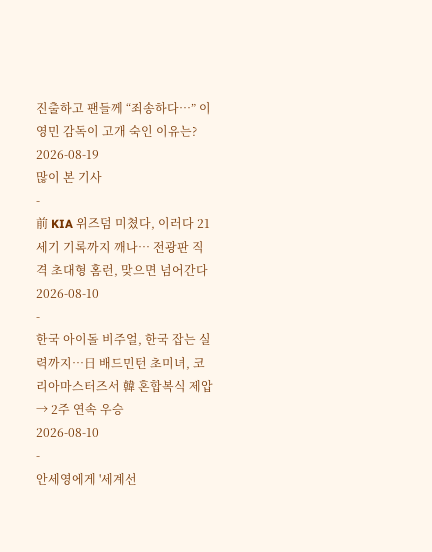진출하고 팬들께 “죄송하다…” 이영민 감독이 고개 숙인 이유는?
2026-08-19
많이 본 기사
-
前 KIA 위즈덤 미쳤다, 이러다 21세기 기록까지 깨나… 전광판 직격 초대형 홈런, 맞으면 넘어간다
2026-08-10
-
한국 아이돌 비주얼, 한국 잡는 실력까지…日 배드민턴 초미녀, 코리아마스터즈서 韓 혼합복식 제압 → 2주 연속 우승
2026-08-10
-
안세영에게 '세계선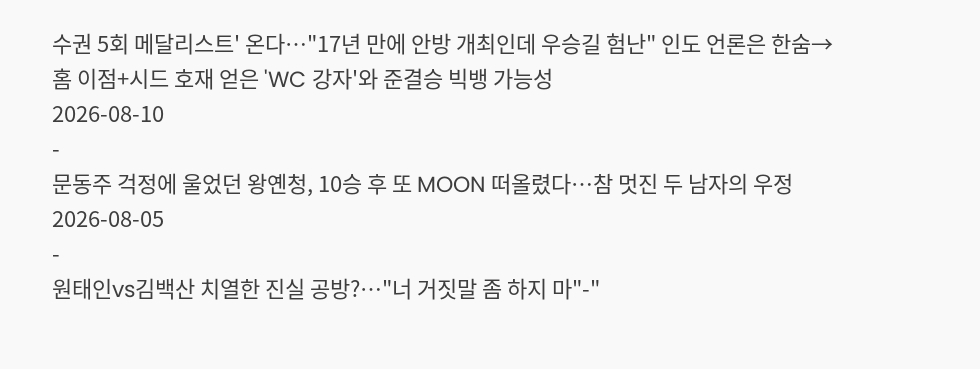수권 5회 메달리스트' 온다…"17년 만에 안방 개최인데 우승길 험난" 인도 언론은 한숨→홈 이점+시드 호재 얻은 'WC 강자'와 준결승 빅뱅 가능성
2026-08-10
-
문동주 걱정에 울었던 왕옌청, 10승 후 또 MOON 떠올렸다…참 멋진 두 남자의 우정
2026-08-05
-
원태인vs김백산 치열한 진실 공방?…"너 거짓말 좀 하지 마"-"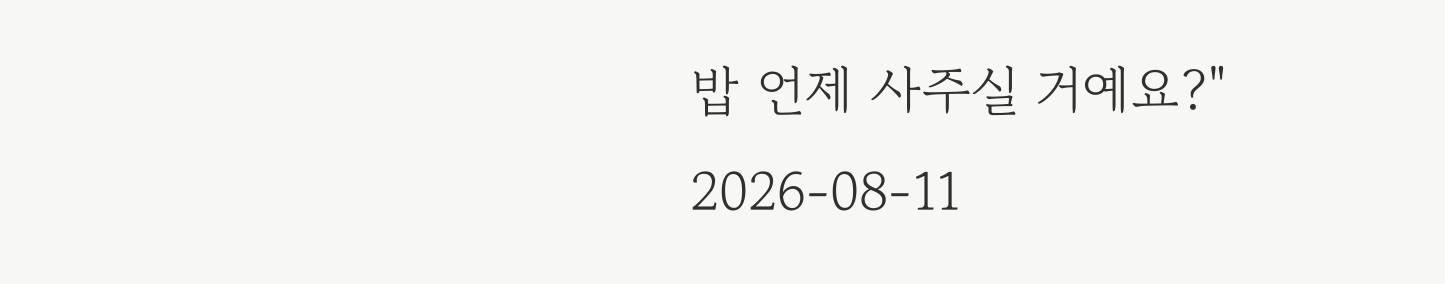밥 언제 사주실 거예요?"
2026-08-11